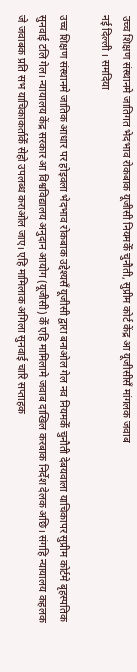उच्च शिक्षण संस्थानमे जातिगत भेदभाव रोकबाक यूजीसी नियमकेँ चुनौती, सुप्रीम कोर्ट केंद्र आ यूजीसीसँ मांगलक जवाब
नई दिल्ली । समदिया

उच्च शिक्षण संस्थानमे जातिक आधार पर होइवला भेदभाव रोकबाक उद्देश्यसँ यूजीसी द्वारा बनाओल गेल नव नियमकेँ चुनौती देबयवाला याचिकापर सुप्रीम कोर्टमे बृहस्पतिक सुनवाई टलि गेल। न्यायालय केंद्र सरकार आ विश्वविद्यालय अनुदान आयोग (यूजीसी) केँ एहि मामिलामे जवाब दाखिल करबाक निर्देश देलक अछि। संगहि न्यायालय कहलक जे जवाबक प्रति सभ याचिकाकर्ताकेँ सेहो उपलब्ध कराओल जाए। एहि मामिलाक अगिला सुनवाई चारि सप्ताहक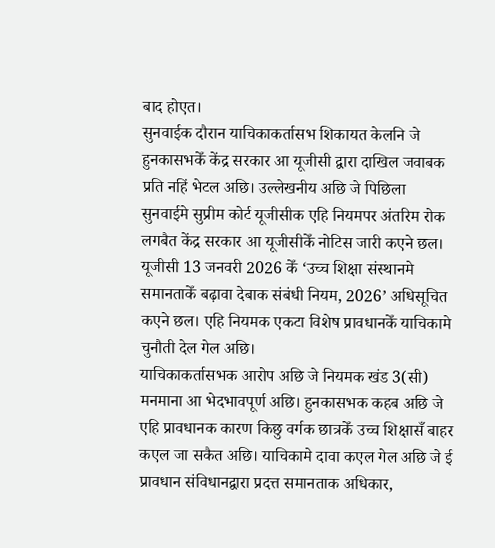बाद होएत।
सुनवाईक दौरान याचिकाकर्तासभ शिकायत केलनि जे हुनकासभकेँ केंद्र सरकार आ यूजीसी द्वारा दाखिल जवाबक प्रति नहिं भेटल अछि। उल्लेखनीय अछि जे पिछिला सुनवाईमे सुप्रीम कोर्ट यूजीसीक एहि नियमपर अंतरिम रोक लगबैत केंद्र सरकार आ यूजीसीकेँ नोटिस जारी कएने छल।
यूजीसी 13 जनवरी 2026 केँ ‘उच्च शिक्षा संस्थानमे समानताकेँ बढ़ावा देबाक संबंधी नियम, 2026’ अधिसूचित कएने छल। एहि नियमक एकटा विशेष प्रावधानकेँ याचिकामे चुनौती देल गेल अछि।
याचिकाकर्तासभक आरोप अछि जे नियमक खंड 3(सी) मनमाना आ भेदभावपूर्ण अछि। हुनकासभक कहब अछि जे एहि प्रावधानक कारण किछु वर्गक छात्रकेँ उच्च शिक्षासँ बाहर कएल जा सकैत अछि। याचिकामे दावा कएल गेल अछि जे ई प्रावधान संविधानद्वारा प्रदत्त समानताक अधिकार,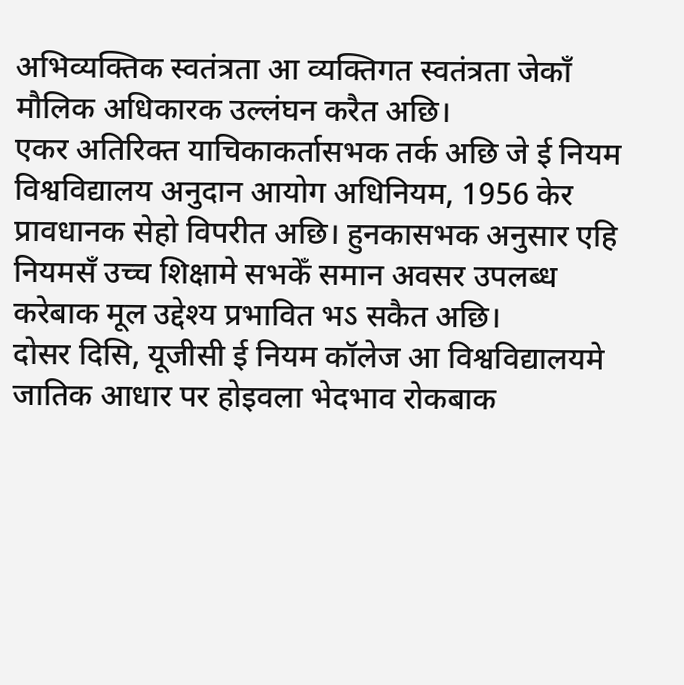अभिव्यक्तिक स्वतंत्रता आ व्यक्तिगत स्वतंत्रता जेकाँ मौलिक अधिकारक उल्लंघन करैत अछि।
एकर अतिरिक्त याचिकाकर्तासभक तर्क अछि जे ई नियम विश्वविद्यालय अनुदान आयोग अधिनियम, 1956 केर प्रावधानक सेहो विपरीत अछि। हुनकासभक अनुसार एहि नियमसँ उच्च शिक्षामे सभकेँ समान अवसर उपलब्ध करेबाक मूल उद्देश्य प्रभावित भऽ सकैत अछि।
दोसर दिसि, यूजीसी ई नियम कॉलेज आ विश्वविद्यालयमे जातिक आधार पर होइवला भेदभाव रोकबाक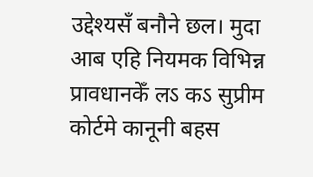उद्देश्यसँ बनौने छल। मुदा आब एहि नियमक विभिन्न प्रावधानकेँ लऽ कऽ सुप्रीम कोर्टमे कानूनी बहस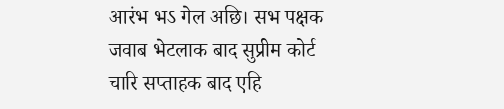आरंभ भऽ गेल अछि। सभ पक्षक जवाब भेटलाक बाद सुप्रीम कोर्ट चारि सप्ताहक बाद एहि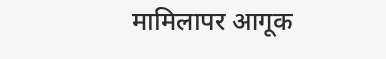मामिलापर आगूक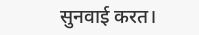सुनवाई करत।